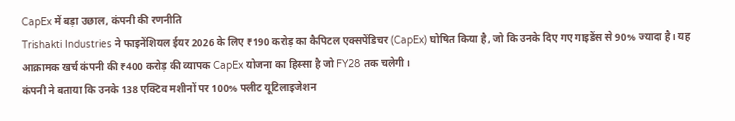CapEx में बड़ा उछाल, कंपनी की रणनीति
Trishakti Industries ने फाइनेंशियल ईयर 2026 के लिए ₹190 करोड़ का कैपिटल एक्सपेंडिचर (CapEx) घोषित किया है, जो कि उनके दिए गए गाइडेंस से 90% ज्यादा है। यह आक्रामक खर्च कंपनी की ₹400 करोड़ की व्यापक CapEx योजना का हिस्सा है जो FY28 तक चलेगी।
कंपनी ने बताया कि उनके 138 एक्टिव मशीनों पर 100% फ्लीट यूटिलाइजेशन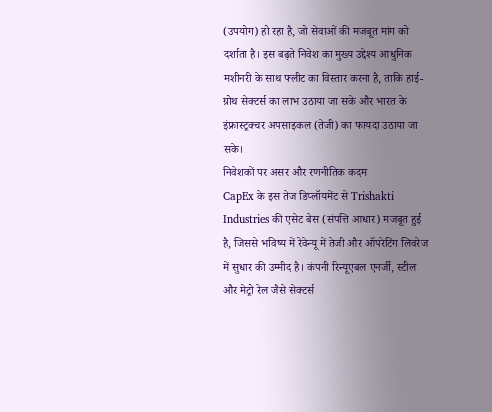(उपयोग) हो रहा है, जो सेवाओं की मजबूत मांग को दर्शाता है। इस बढ़ते निवेश का मुख्य उद्देश्य आधुनिक मशीनरी के साथ फ्लीट का विस्तार करना है, ताकि हाई-ग्रोथ सेक्टर्स का लाभ उठाया जा सके और भारत के इंफ्रास्ट्रक्चर अपसाइकल (तेजी) का फायदा उठाया जा सके।
निवेशकों पर असर और रणनीतिक कदम
CapEx के इस तेज डिप्लॉयमेंट से Trishakti Industries की एसेट बेस (संपत्ति आधार) मजबूत हुई है, जिससे भविष्य में रेवेन्यू में तेजी और ऑपरेटिंग लिवरेज में सुधार की उम्मीद है। कंपनी रिन्यूएबल एनर्जी, स्टील और मेट्रो रेल जैसे सेक्टर्स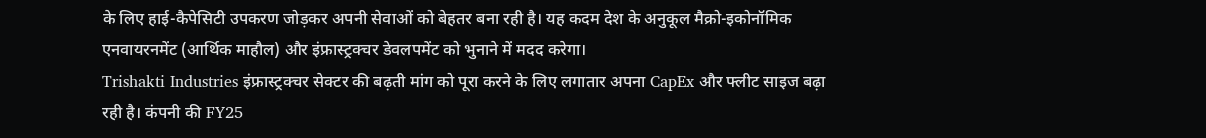के लिए हाई-कैपेसिटी उपकरण जोड़कर अपनी सेवाओं को बेहतर बना रही है। यह कदम देश के अनुकूल मैक्रो-इकोनॉमिक एनवायरनमेंट (आर्थिक माहौल) और इंफ्रास्ट्रक्चर डेवलपमेंट को भुनाने में मदद करेगा।
Trishakti Industries इंफ्रास्ट्रक्चर सेक्टर की बढ़ती मांग को पूरा करने के लिए लगातार अपना CapEx और फ्लीट साइज बढ़ा रही है। कंपनी की FY25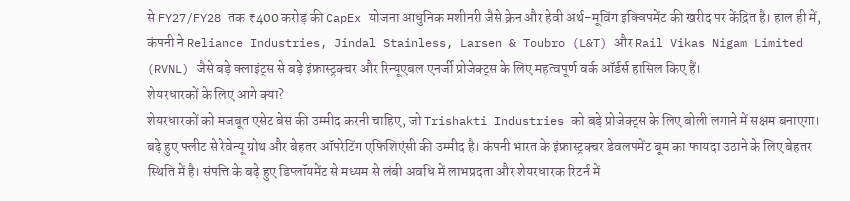से FY27/FY28 तक ₹400 करोड़ की CapEx योजना आधुनिक मशीनरी जैसे क्रेन और हेवी अर्थ-मूविंग इक्विपमेंट की खरीद पर केंद्रित है। हाल ही में, कंपनी ने Reliance Industries, Jindal Stainless, Larsen & Toubro (L&T) और Rail Vikas Nigam Limited (RVNL) जैसे बड़े क्लाइंट्स से बड़े इंफ्रास्ट्रक्चर और रिन्यूएबल एनर्जी प्रोजेक्ट्स के लिए महत्वपूर्ण वर्क ऑर्डर्स हासिल किए हैं।
शेयरधारकों के लिए आगे क्या?
शेयरधारकों को मजबूत एसेट बेस की उम्मीद करनी चाहिए, जो Trishakti Industries को बड़े प्रोजेक्ट्स के लिए बोली लगाने में सक्षम बनाएगा। बढ़े हुए फ्लीट से रेवेन्यू ग्रोथ और बेहतर ऑपरेटिंग एफिशिएंसी की उम्मीद है। कंपनी भारत के इंफ्रास्ट्रक्चर डेवलपमेंट बूम का फायदा उठाने के लिए बेहतर स्थिति में है। संपत्ति के बढ़े हुए डिप्लॉयमेंट से मध्यम से लंबी अवधि में लाभप्रदता और शेयरधारक रिटर्न में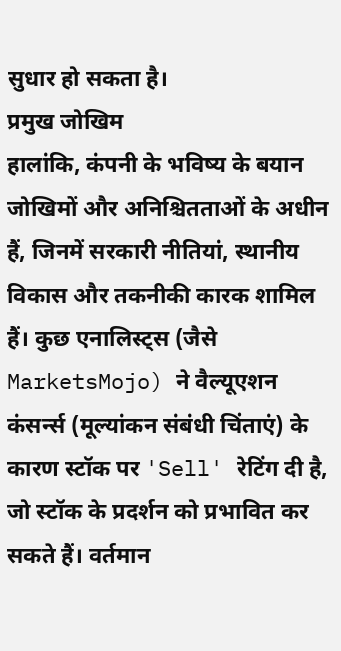सुधार हो सकता है।
प्रमुख जोखिम
हालांकि, कंपनी के भविष्य के बयान जोखिमों और अनिश्चितताओं के अधीन हैं, जिनमें सरकारी नीतियां, स्थानीय विकास और तकनीकी कारक शामिल हैं। कुछ एनालिस्ट्स (जैसे MarketsMojo) ने वैल्यूएशन कंसर्न्स (मूल्यांकन संबंधी चिंताएं) के कारण स्टॉक पर 'Sell' रेटिंग दी है, जो स्टॉक के प्रदर्शन को प्रभावित कर सकते हैं। वर्तमान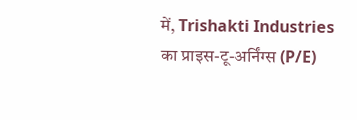में, Trishakti Industries का प्राइस-टू-अर्निंग्स (P/E)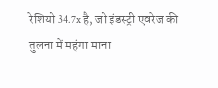रेशियो 34.7x है, जो इंडस्ट्री एवरेज की तुलना में महंगा माना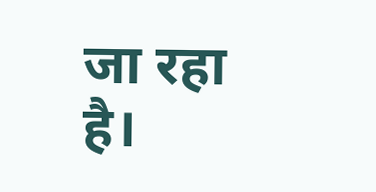जा रहा है।